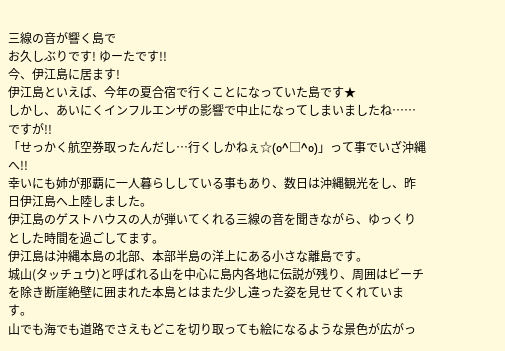三線の音が響く島で
お久しぶりです! ゆーたです!!
今、伊江島に居ます!
伊江島といえば、今年の夏合宿で行くことになっていた島です★
しかし、あいにくインフルエンザの影響で中止になってしまいましたね……
ですが!!
「せっかく航空券取ったんだし…行くしかねぇ☆(o^□^o)」って事でいざ沖縄へ!!
幸いにも姉が那覇に一人暮らししている事もあり、数日は沖縄観光をし、昨日伊江島へ上陸しました。
伊江島のゲストハウスの人が弾いてくれる三線の音を聞きながら、ゆっくりとした時間を過ごしてます。
伊江島は沖縄本島の北部、本部半島の洋上にある小さな離島です。
城山(タッチュウ)と呼ばれる山を中心に島内各地に伝説が残り、周囲はビーチを除き断崖絶壁に囲まれた本島とはまた少し違った姿を見せてくれています。
山でも海でも道路でさえもどこを切り取っても絵になるような景色が広がっ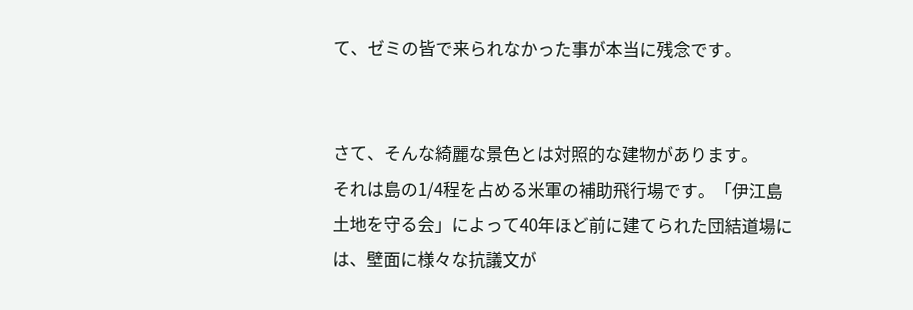て、ゼミの皆で来られなかった事が本当に残念です。


さて、そんな綺麗な景色とは対照的な建物があります。
それは島の1/4程を占める米軍の補助飛行場です。「伊江島土地を守る会」によって40年ほど前に建てられた団結道場には、壁面に様々な抗議文が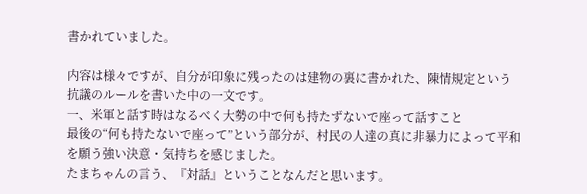書かれていました。

内容は様々ですが、自分が印象に残ったのは建物の裏に書かれた、陳情規定という抗議のルールを書いた中の一文です。
一、米軍と話す時はなるべく大勢の中で何も持たずないで座って話すこと
最後の“何も持たないで座って”という部分が、村民の人達の真に非暴力によって平和を願う強い決意・気持ちを感じました。
たまちゃんの言う、『対話』ということなんだと思います。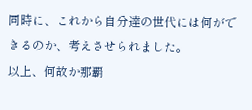同時に、これから自分達の世代には何ができるのか、考えさせられました。
以上、何故か那覇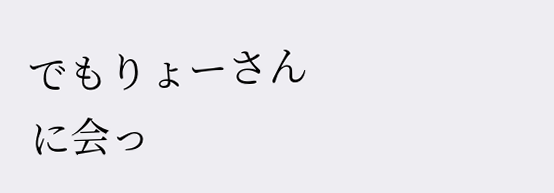でもりょーさんに会っ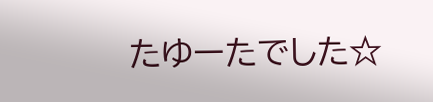たゆーたでした☆